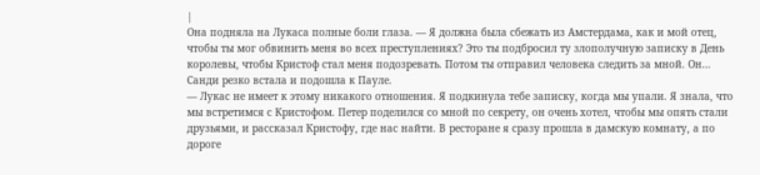|
Она подняла на Лукаса полные боли глаза. — Я должна была сбежать из Амстердама, как и мой отец, чтобы ты мог обвинить меня во всех преступлениях? Это ты подбросил ту злополучную записку в День королевы, чтобы Кристоф стал меня подозревать. Потом ты отправил человека следить за мной. Он…
Санди резко встала и подошла к Пауле.
— Лукас не имеет к этому никакого отношения. Я подкинула тебе записку, когда мы упали. Я знала, что мы встретимся с Кристофом. Петер поделился со мной по секрету, он очень хотел, чтобы мы опять стали друзьями, и рассказал Кристофу, где нас найти. В ресторане я сразу прошла в дамскую комнату, а по дороге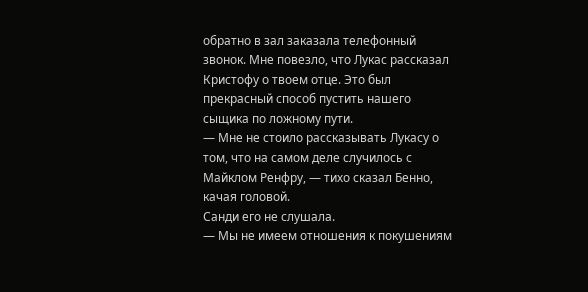обратно в зал заказала телефонный звонок. Мне повезло, что Лукас рассказал Кристофу о твоем отце. Это был прекрасный способ пустить нашего сыщика по ложному пути.
— Мне не стоило рассказывать Лукасу о том, что на самом деле случилось с Майклом Ренфру, — тихо сказал Бенно, качая головой.
Санди его не слушала.
— Мы не имеем отношения к покушениям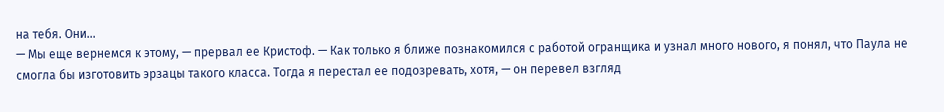на тебя. Они…
— Мы еще вернемся к этому, — прервал ее Кристоф. — Как только я ближе познакомился с работой огранщика и узнал много нового, я понял, что Паула не смогла бы изготовить эрзацы такого класса. Тогда я перестал ее подозревать, хотя, — он перевел взгляд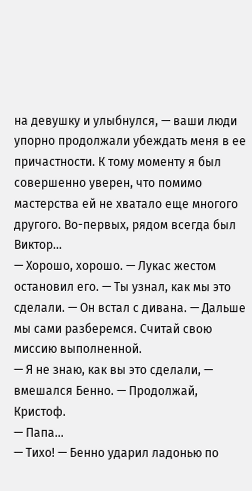на девушку и улыбнулся, — ваши люди упорно продолжали убеждать меня в ее причастности. К тому моменту я был совершенно уверен, что помимо мастерства ей не хватало еще многого другого. Во-первых, рядом всегда был Виктор…
— Хорошо, хорошо. — Лукас жестом остановил его. — Ты узнал, как мы это сделали. — Он встал с дивана. — Дальше мы сами разберемся. Считай свою миссию выполненной.
— Я не знаю, как вы это сделали, — вмешался Бенно. — Продолжай, Кристоф.
— Папа…
— Тихо! — Бенно ударил ладонью по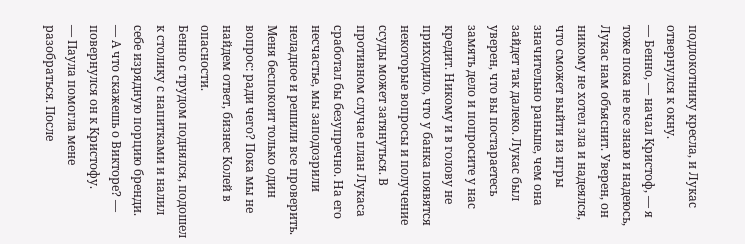подлокотнику кресла, и Лукас отвернулся к окну.
— Бенно, — начал Кристоф, — я тоже пока не все знаю и надеюсь, Лукас нам объяснит. Уверен, он никому не хотел зла и надеялся, что сможет выйти из игры значительно раньше, чем она зайдет так далеко. Лукас был уверен, что вы постараетесь замять дело и попросите у нас кредит. Никому и в голову не приходило, что у банка появятся некоторые вопросы и получение ссуды может затянуться. В противном случае план Лукаса сработал бы безупречно. На его несчастье, мы заподозрили неладное и решили все проверить. Меня беспокоит только один вопрос: ради чего? Пока мы не найдем ответ, бизнес Колей в опасности.
Бенно с трудом поднялся, подошел к столику с напитками и налил себе изрядную порцию бренди.
— А что скажешь о Викторе? — повернулся он к Кристофу.
— Паула помогла мене разобраться. После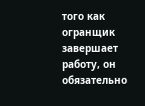того как огранщик завершает работу, он обязательно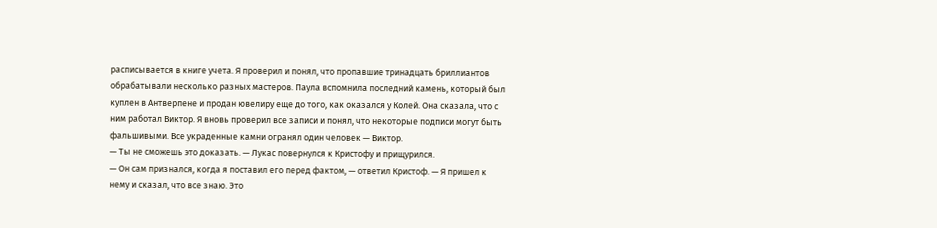расписывается в книге учета. Я проверил и понял, что пропавшие тринадцать бриллиантов обрабатывали несколько разных мастеров. Паула вспомнила последний камень, который был куплен в Антверпене и продан ювелиру еще до того, как оказался у Колей. Она сказала, что с ним работал Виктор. Я вновь проверил все записи и понял, что некоторые подписи могут быть фальшивыми. Все украденные камни огранял один человек — Виктор.
— Ты не сможешь это доказать. — Лукас повернулся к Кристофу и прищурился.
— Он сам признался, когда я поставил его перед фактом, — ответил Кристоф. — Я пришел к нему и сказал, что все знаю. Это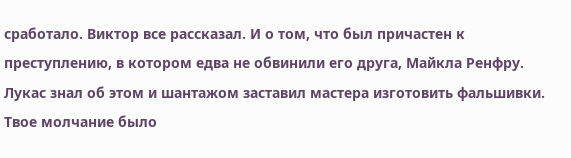сработало. Виктор все рассказал. И о том, что был причастен к преступлению, в котором едва не обвинили его друга, Майкла Ренфру. Лукас знал об этом и шантажом заставил мастера изготовить фальшивки. Твое молчание было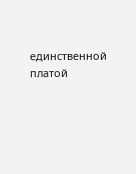единственной платой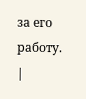за его работу. |